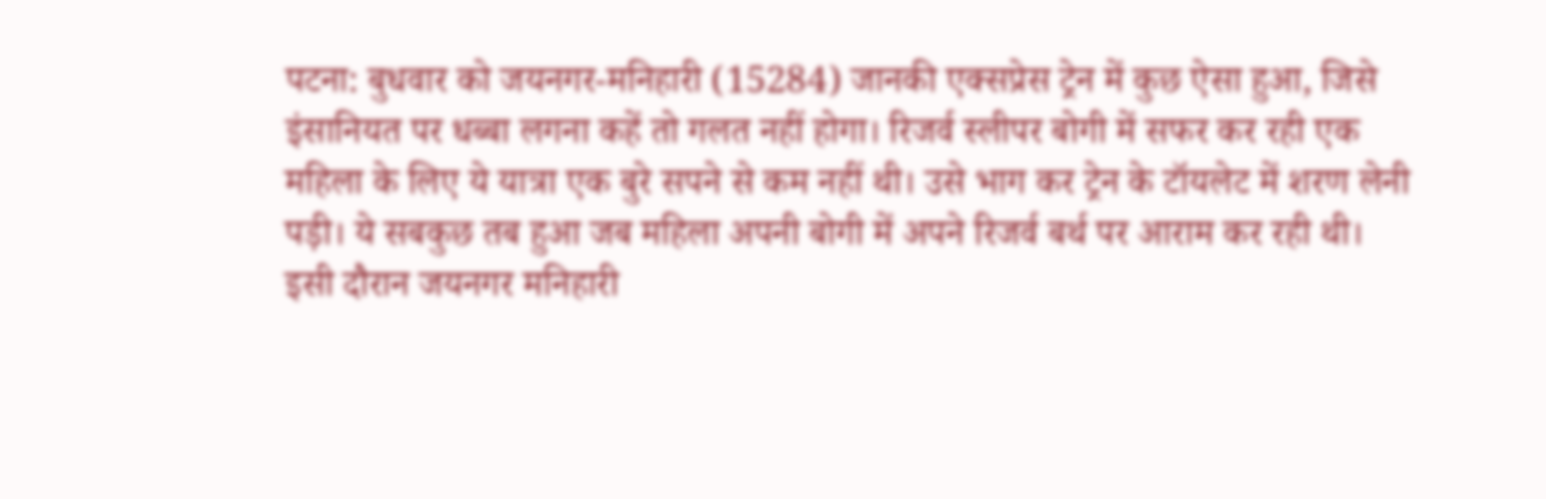पटना: बुधवार को जयनगर-मनिहारी (15284) जानकी एक्सप्रेस ट्रेन में कुछ ऐसा हुआ, जिसे इंसानियत पर धब्बा लगना कहें तो गलत नहीं होगा। रिजर्व स्लीपर बोगी में सफर कर रही एक महिला के लिए ये यात्रा एक बुरे सपने से कम नहीं थी। उसे भाग कर ट्रेन के टॉयलेट में शरण लेनी पड़ी। ये सबकुछ तब हुआ जब महिला अपनी बोगी में अपने रिजर्व बर्थ पर आराम कर रही थी। इसी दौरान जयनगर मनिहारी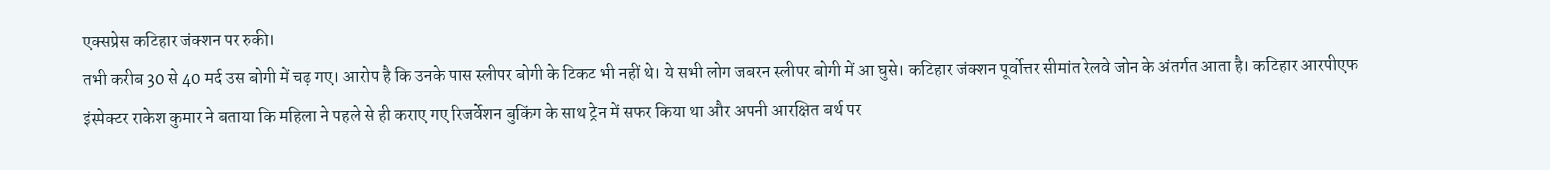एक्सप्रेस कटिहार जंक्शन पर रुकी।
तभी करीब 30 से 40 मर्द उस बोगी में चढ़ गए। आरोप है कि उनके पास स्लीपर बोगी के टिकट भी नहीं थे। ये सभी लोग जबरन स्लीपर बोगी में आ घुसे। कटिहार जंक्शन पूर्वोत्तर सीमांत रेलवे जोन के अंतर्गत आता है। कटिहार आरपीएफ इंस्पेक्टर राकेश कुमार ने बताया कि महिला ने पहले से ही कराए गए रिजर्वेशन बुकिंग के साथ ट्रेन में सफर किया था और अपनी आरक्षित बर्थ पर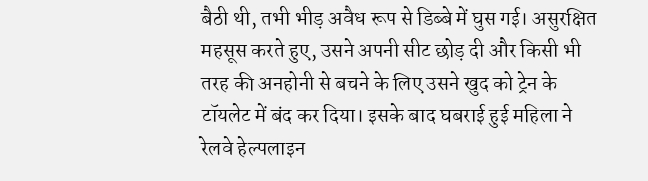बैठी थी, तभी भीड़ अवैध रूप से डिब्बे में घुस गई। असुरक्षित महसूस करते हुए, उसने अपनी सीट छोड़ दी और किसी भी तरह की अनहोनी से बचने के लिए उसने खुद को ट्रेन के टॉयलेट में बंद कर दिया। इसके बाद घबराई हुई महिला ने रेलवे हेल्पलाइन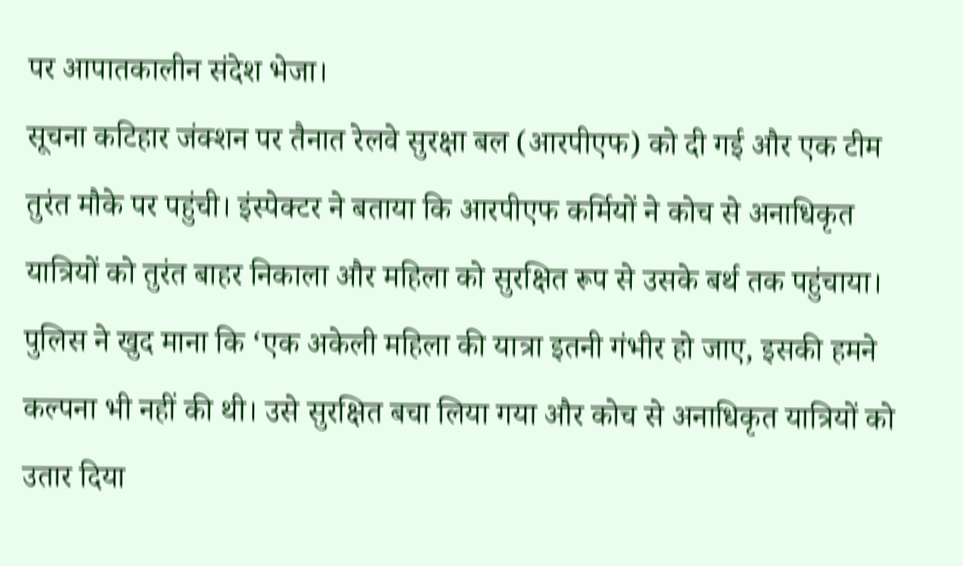पर आपातकालीन संदेश भेजा।
सूचना कटिहार जंक्शन पर तैनात रेलवे सुरक्षा बल (आरपीएफ) को दी गई और एक टीम तुरंत मौके पर पहुंची। इंस्पेक्टर ने बताया कि आरपीएफ कर्मियों ने कोच से अनाधिकृत यात्रियों को तुरंत बाहर निकाला और महिला को सुरक्षित रूप से उसके बर्थ तक पहुंचाया। पुलिस ने खुद माना कि ‘एक अकेली महिला की यात्रा इतनी गंभीर हो जाए, इसकी हमने कल्पना भी नहीं की थी। उसे सुरक्षित बचा लिया गया और कोच से अनाधिकृत यात्रियों को उतार दिया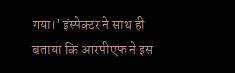गया।’ इंस्पेक्टर ने साथ ही बताया कि आरपीएफ ने इस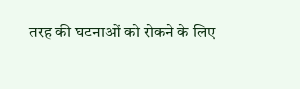तरह की घटनाओं को रोकने के लिए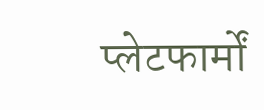प्लेटफार्मों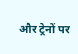और ट्रेनों पर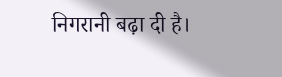निगरानी बढ़ा दी है।